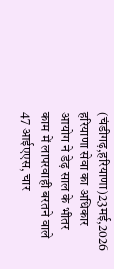(चंडीगढ़,हरियाणा)23मई,2026
हरियाणा सेवा का अधिकार आयोग ने डेढ़ साल के भीतर काम में लापरवाही बरतने वाले 47 आईएएस, चार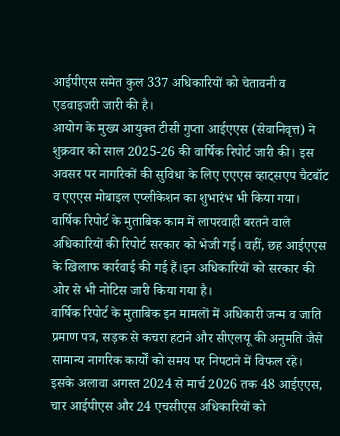आईपीएस समेत कुल 337 अधिकारियों को चेतावनी व एडवाइजरी जारी की है।
आयोग के मुख्य आयुक्त टीसी गुप्ता आईएएस (सेवानिवृत्त) ने शुक्रवार को साल 2025-26 की वार्षिक रिपोर्ट जारी की। इस अवसर पर नागरिकों की सुविधा के लिए एएएस व्हाट्सएप चैटबॉट व एएएस मोबाइल एप्लीकेशन का शुभारंभ भी किया गया।
वार्षिक रिपोर्ट के मुताबिक काम में लापरवाही बरतने वाले अधिकारियों की रिपोर्ट सरकार को भेजी गई। वहीं, छह आईएएस के खिलाफ कार्रवाई की गई हैं।इन अधिकारियों को सरकार की ओर से भी नोटिस जारी किया गया है।
वार्षिक रिपोर्ट के मुताबिक इन मामलों में अधिकारी जन्म व जाति प्रमाण पत्र, सड़क से कचरा हटाने और सीएलयू की अनुमति जैसे सामान्य नागरिक कार्यों को समय पर निपटाने में विफल रहे। इसके अलावा अगस्त 2024 से मार्च 2026 तक 48 आईएएस, चार आईपीएस और 24 एचसीएस अधिकारियों को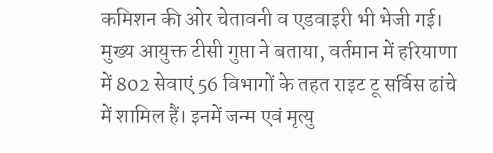कमिशन की ओर चेतावनी व एडवाइरी भी भेजी गई।
मुख्य आयुक्त टीसी गुप्ता ने बताया, वर्तमान में हरियाणा में 802 सेवाएं 56 विभागों के तहत राइट टू सर्विस ढांचे में शामिल हैं। इनमें जन्म एवं मृत्यु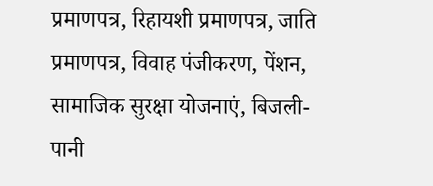प्रमाणपत्र, रिहायशी प्रमाणपत्र, जाति प्रमाणपत्र, विवाह पंजीकरण, पेंशन, सामाजिक सुरक्षा योजनाएं, बिजली-पानी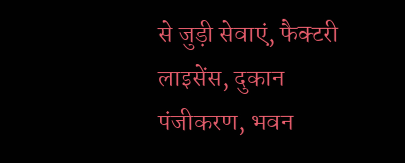से जुड़ी सेवाएं, फैक्टरी लाइसेंस, दुकान पंजीकरण, भवन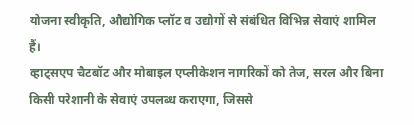योजना स्वीकृति, औद्योगिक प्लॉट व उद्योगों से संबंधित विभिन्न सेवाएं शामिल हैं।
व्हाट्सएप चैटबॉट और मोबाइल एप्लीकेशन नागरिकों को तेज, सरल और बिना किसी परेशानी के सेवाएं उपलब्ध कराएगा, जिससे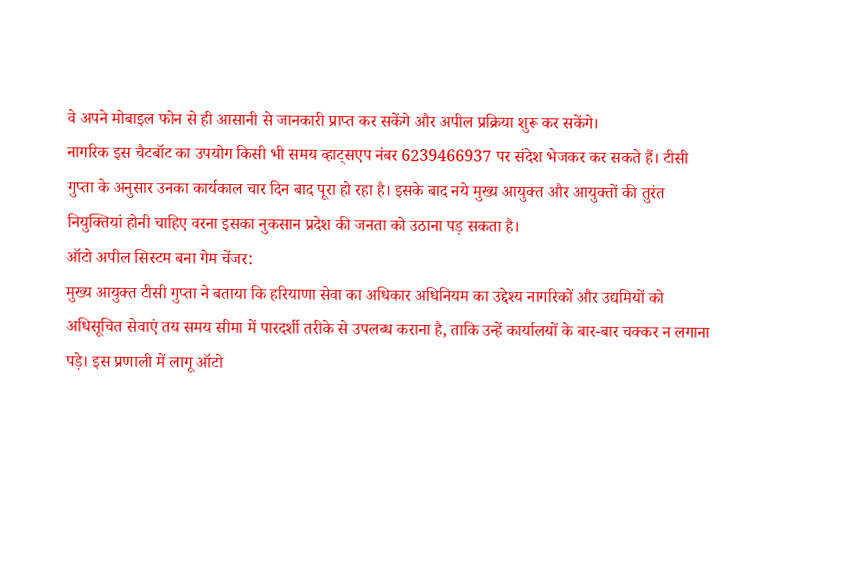वे अपने मोबाइल फोन से ही आसानी से जानकारी प्राप्त कर सकेंगे और अपील प्रक्रिया शुरू कर सकेंगे।
नागरिक इस चैटबॉट का उपयोग किसी भी समय व्हाट्सएप नंबर 6239466937 पर संदेश भेजकर कर सकते हैं। टीसी गुप्ता के अनुसार उनका कार्यकाल चार दिन बाद पूरा हो रहा है। इसके बाद नये मुख्य आयुक्त और आयुक्तों की तुरंत नियुक्तियां होनी चाहिए वरना इसका नुकसान प्रदेश की जनता को उठाना पड़ सकता है।
ऑटो अपील सिस्टम बना गेम चेंजर:
मुख्य आयुक्त टीसी गुप्ता ने बताया कि हरियाणा सेवा का अधिकार अधिनियम का उद्देश्य नागरिकों और उद्यमियों को अधिसूचित सेवाएं तय समय सीमा में पारदर्शी तरीके से उपलब्ध कराना है, ताकि उन्हें कार्यालयों के बार-बार चक्कर न लगाना पड़े। इस प्रणाली में लागू ऑटो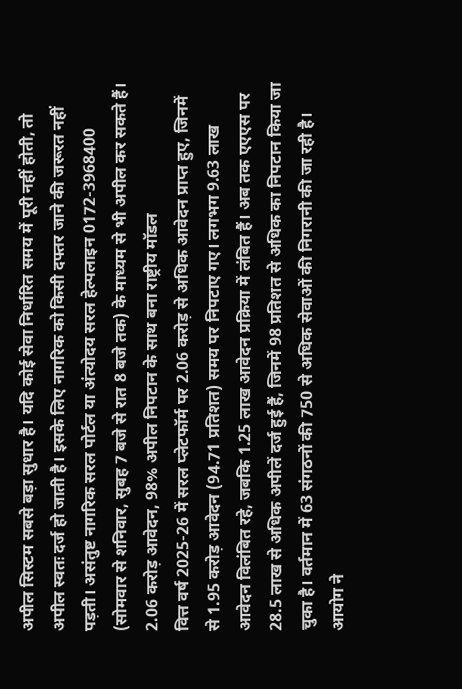अपील सिस्टम सबसे बड़ा सुधार है। यदि कोई सेवा निर्धारित समय में पूरी नहीं होती, तो अपील स्वतः दर्ज हो जाती है। इसके लिए नागरिक को किसी दफ्तर जाने की जरूरत नहीं पड़ती। असंतुष्ट नागरिक सरल पोर्टल या अंत्योदय सरल हेल्पलाइन 0172-3968400 (सोमवार से शनिवार, सुबह 7 बजे से रात 8 बजे तक) के माध्यम से भी अपील कर सकते हैं।
2.06 करोड़ आवेदन, 98% अपील निपटान के साथ बना राष्ट्रीय मॉडल
वित्त वर्ष 2025-26 में सरल प्लेटफॉर्म पर 2.06 करोड़ से अधिक आवेदन प्राप्त हुए, जिनमें से 1.95 करोड़ आवेदन (94.71 प्रतिशत) समय पर निपटाए गए। लगभग 9.63 लाख आवेदन विलंबित रहे, जबकि 1.25 लाख आवेदन प्रक्रिया में लंबित हैं। अब तक एएएस पर 28.5 लाख से अधिक अपीलें दर्ज हुई हैं, जिनमें 98 प्रतिशत से अधिक का निपटान किया जा चुका है। वर्तमान में 63 संगठनों की 750 से अधिक सेवाओं की निगरानी की जा रही है।
आयोग ने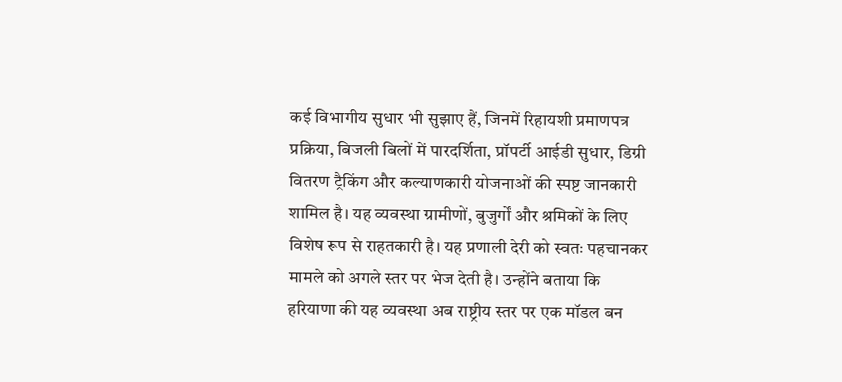कई विभागीय सुधार भी सुझाए हैं, जिनमें रिहायशी प्रमाणपत्र प्रक्रिया, बिजली बिलों में पारदर्शिता, प्रॉपर्टी आईडी सुधार, डिग्री वितरण ट्रैकिंग और कल्याणकारी योजनाओं की स्पष्ट जानकारी शामिल है। यह व्यवस्था ग्रामीणों, बुजुर्गों और श्रमिकों के लिए विशेष रूप से राहतकारी है। यह प्रणाली देरी को स्वतः पहचानकर मामले को अगले स्तर पर भेज देती है। उन्होंने बताया कि हरियाणा की यह व्यवस्था अब राष्ट्रीय स्तर पर एक मॉडल बन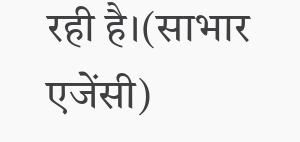रही है।(साभार एजेंसी)